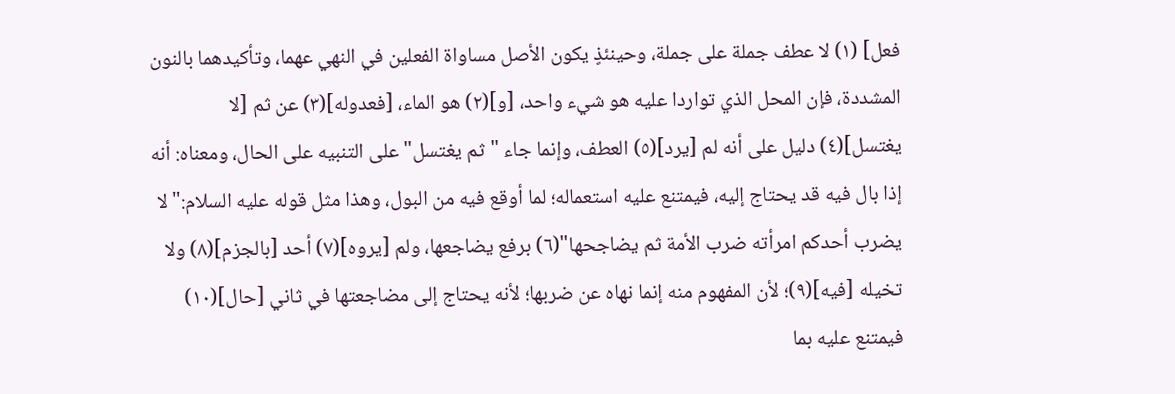فعل] (١) لا عطف جملة على جملة، وحينئذٍ يكون الأصل مساواة الفعلين في النهي عهما، وتأكيدهما بالنون المشددة، فإن المحل الذي تواردا عليه هو شيء واحد، [و](٢) هو الماء، [فعدوله](٣) عن ثم [لا يغتسل](٤) دليل على أنه لم [يرد](٥) العطف، وإنما جاء "ثم يغتسل" على التنبيه على الحال، ومعناه: أنه إذا بال فيه قد يحتاج إليه، فيمتنع عليه استعماله؛ لما أوقع فيه من البول، وهذا مثل قوله عليه السلام:"لا يضرب أحدكم امرأته ضرب الأمة ثم يضاجحها"(٦) برفع يضاجعها، ولم [يروه](٧) أحد [بالجزم](٨) ولا تخيله [فيه](٩)؛ لأن المفهوم منه إنما نهاه عن ضربها؛ لأنه يحتاج إلى مضاجعتها في ثاني [حال](١٠) فيمتنع عليه بما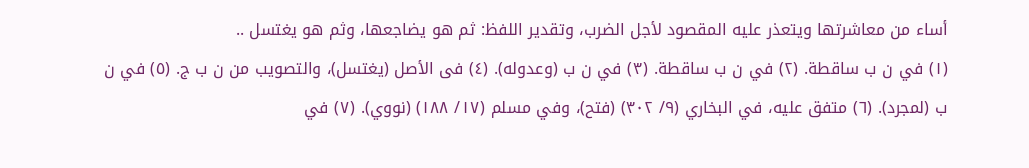أساء من معاشرتها ويتعذر عليه المقصود لأجل الضرب، وتقدير اللفظ: ثم هو يضاجعها، وثم هو يغتسل ..
(١) في ن ب ساقطة. (٢) في ن ب ساقطة. (٣) في ن ب (وعدوله). (٤) فى الأصل (يغتسل)، والتصويب من ن ب ج. (٥) في ن ب (لمجرد). (٦) متفق عليه، في البخاري (٩/ ٣٠٢) (فتح)، وفي مسلم (١٧/ ١٨٨) (نووي). (٧) في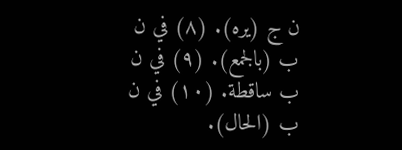ن ج (يره). (٨) في ن ب (بالجمع). (٩) في ن ب ساقطة. (١٠) في ن ب (الحال).